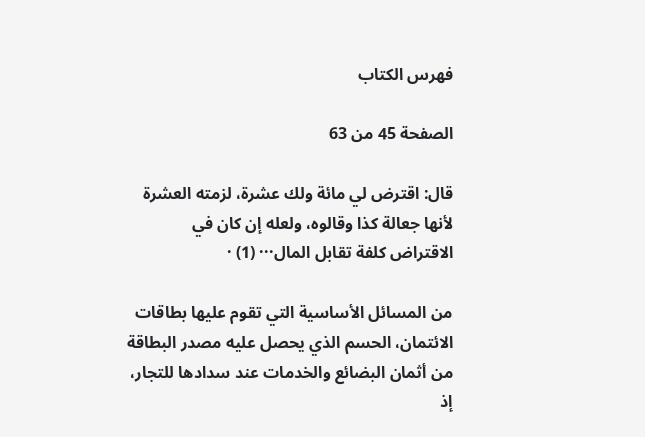فهرس الكتاب

الصفحة 45 من 63

قال: اقترض لي مائة ولك عشرة، لزمته العشرة لأنها جعالة كذا وقالوه، ولعله إن كان في الاقتراض كلفة تقابل المال··· (1) ·

من المسائل الأساسية التي تقوم عليها بطاقات الائتمان، الحسم الذي يحصل عليه مصدر البطاقة من أثمان البضائع والخدمات عند سدادها للتجار، إذ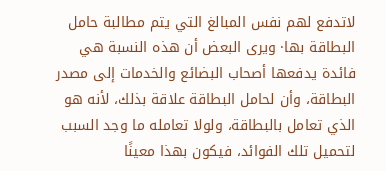لاتدفع لهم نفس المبالغ التي يتم مطالبة حامل البطاقة بها· ويرى البعض أن هذه النسبة هي فائدة يدفعها أصحاب البضائع والخدمات إلى مصدر البطاقة، وأن لحامل البطاقة علاقة بذلك، لأنه هو الذي تعامل بالبطاقة، ولولا تعامله ما وجد السبب لتحميل تلك الفوائد، فيكون بهذا معينًا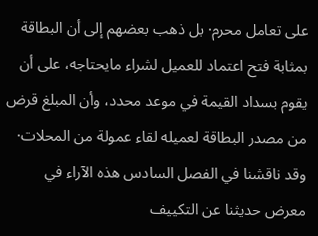على تعامل محرم· بل ذهب بعضهم إلى أن البطاقة بمثابة فتح اعتماد للعميل لشراء مايحتاجه، على أن يقوم بسداد القيمة في موعد محدد، وأن المبلغ قرض من مصدر البطاقة لعميله لقاء عمولة من المحلات· وقد ناقشنا في الفصل السادس هذه الآراء في معرض حديثنا عن التكييف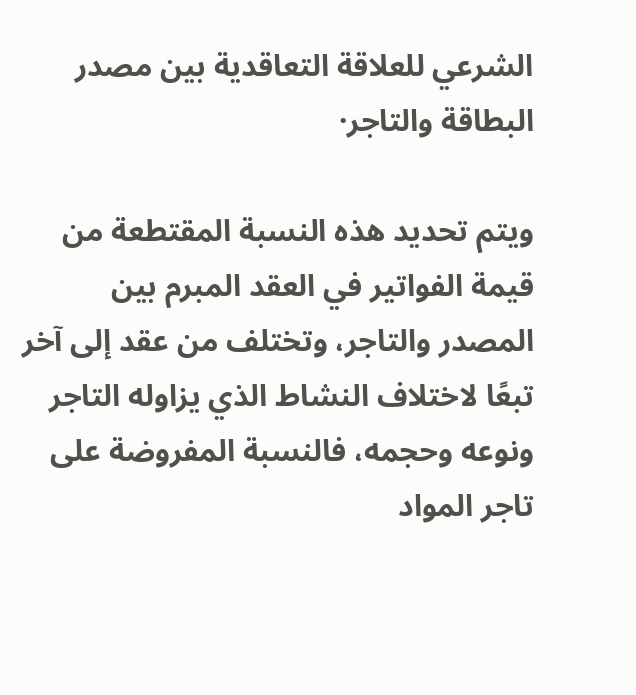الشرعي للعلاقة التعاقدية بين مصدر البطاقة والتاجر·

ويتم تحديد هذه النسبة المقتطعة من قيمة الفواتير في العقد المبرم بين المصدر والتاجر، وتختلف من عقد إلى آخر تبعًا لاختلاف النشاط الذي يزاوله التاجر ونوعه وحجمه، فالنسبة المفروضة على تاجر المواد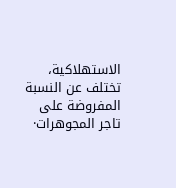الاستهلاكية، تختلف عن النسبة المفروضة على تاجر المجوهرات·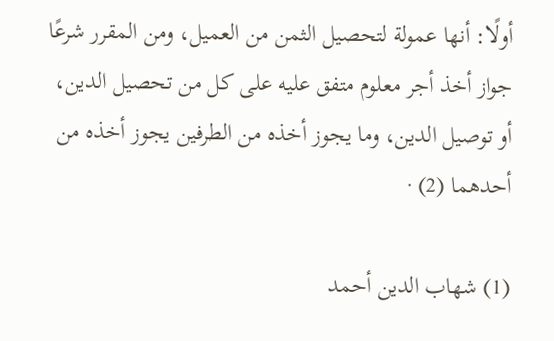أولًا: أنها عمولة لتحصيل الثمن من العميل، ومن المقرر شرعًا جواز أخذ أجر معلوم متفق عليه على كل من تحصيل الدين، أو توصيل الدين، وما يجوز أخذه من الطرفين يجوز أخذه من أحدهما (2) ·

(1) شهاب الدين أحمد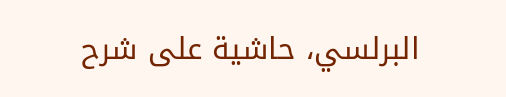البرلسي، حاشية على شرح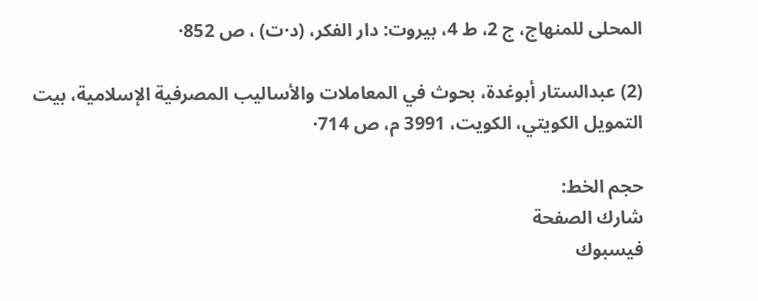المحلى للمنهاج، ج 2، ط 4، بيروت: دار الفكر، (د·ت) ، ص 852·

(2) عبدالستار أبوغدة، بحوث في المعاملات والأساليب المصرفية الإسلامية، بيت التمويل الكويتي، الكويت، 3991 م، ص 714·

حجم الخط:
شارك الصفحة
فيسبوك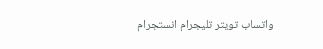واتساب تويتر تليجرام انستجرام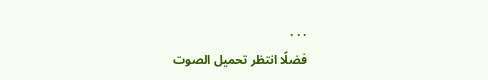. . .
فضلًا انتظر تحميل الصوت